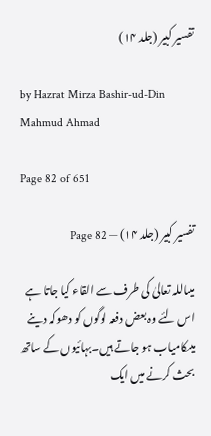تفسیر کبیر (جلد ۱۴)

by Hazrat Mirza Bashir-ud-Din Mahmud Ahmad

Page 82 of 651

تفسیر کبیر (جلد ۱۴) — Page 82

میںاللہ تعالیٰ کی طرف سے القاء کیا جاتا ہے اس لئے وہ بعض دفعہ لوگوں کو دھوکہ دینے میںکامیاب ہو جاتے ہیں۔بہائیوں کے ساتھ بحث کرنے میں ایک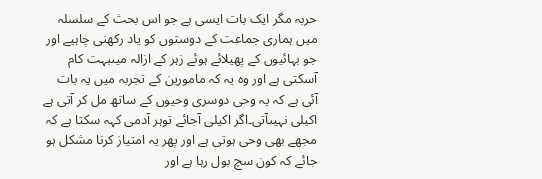حربہ مگر ایک بات ایسی ہے جو اس بحث کے سلسلہ میں ہماری جماعت کے دوستوں کو یاد رکھنی چاہیے اور جو بہائیوں کے پھیلائے ہوئے زہر کے ازالہ میںبہت کام آسکتی ہے اور وہ یہ کہ مامورین کے تجربہ میں یہ بات آئی ہے کہ یہ وحی دوسری وحیوں کے ساتھ مل کر آتی ہے اکیلی نہیںآتی۔اگر اکیلی آجائے توہر آدمی کہہ سکتا ہے کہ مجھے بھی وحی ہوتی ہے اور پھر یہ امتیاز کرنا مشکل ہو جائے کہ کون سچ بول رہا ہے اور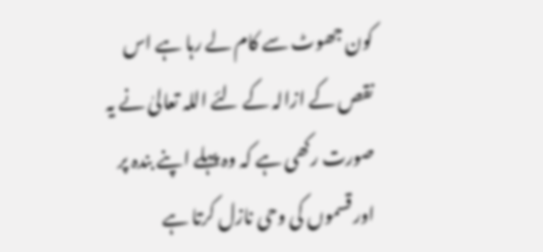کون جھوٹ سے کام لے رہا ہے اس نقص کے ازالہ کے لئے اللہ تعالیٰ نے یہ صورت رکھی ہے کہ وہ پہلے اپنے بندہ پر اور قسموں کی وحی نازل کرتا ہے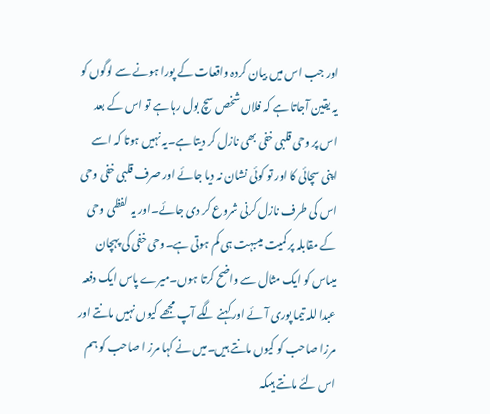اور جب اس میں بیان کردہ واقعات کے پورا ہونے سے لوگوں کو یہ یقین آجاتا ہے کہ فلاں شخص سچ بول رہا ہے تو اس کے بعد اس پر وحی قلبی خفی بھی نازل کر دیتا ہے۔یہ نہیں ہوتا کہ اسے اپنی سچائی کا اور تو کوئی نشان نہ دیا جائے اور صرف قلبی خفی وحی اس کی طرف نازل کرنی شروع کر دی جائے۔اور یہ لفظی وحی کے مقابلہ پر کمیت میںبہت ہی کم ہوتی ہے۔وحی خفی کی پہچان میںاس کو ایک مثال سے واضح کرتا ہوں۔میرے پاس ایک دفعہ عبدا للہ تیما پوری آئے اور کہنے لگے آپ مجھے کیوں نہیں مانتے اور مرزا صاحب کو کیوں مانتے ہیں۔میں نے کہا مرز ا صاحب کو ہم اس لئے مانتے ہیںکہ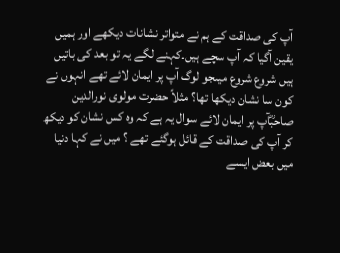آپ کی صداقت کے ہم نے متواتر نشانات دیکھے اور ہمیں یقین آگیا کہ آپ سچے ہیں۔کہنے لگے یہ تو بعد کی باتیں ہیں شروع شروع میںجو لوگ آپ پر ایمان لائے تھے انہوں نے کون سا نشان دیکھا تھا؟ مثلاً حضرت مولوی نورالدین صاحبؓآپ پر ایمان لائے سوال یہ ہے کہ وہ کس نشان کو دیکھ کر آپ کی صداقت کے قائل ہوگئے تھے ؟ میں نے کہا دنیا میں بعض ایسے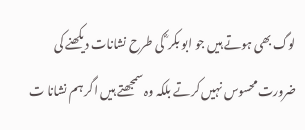لوگ بھی ہوتے ہیں جو ابو بکر ؓ کی طرح نشانات دیکھنے کی ضرورت محسوس نہیں کرتے بلکہ وہ سمجھتے ہیں اگر ہم نشانا ت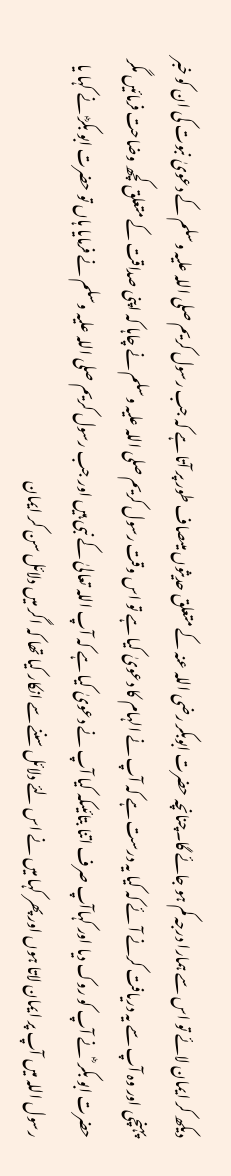دیکھ کر ایمان لائے تو اس سے ہمارا درجہ کم ہو جائے گا۔چنانچہ حضرت ابوبکر رضی اللہ عنہ کے متعلق حدیثوں میںصاف طور پر آتا ہے کہ جب رسول کریم صلی اللہ علیہ وسلم کے دعویٰ نبوت کی ان کو خبر پہنچی اور وہ آپ سے یہ دریافت کرنے آئے کہ کیا یہ درست ہے کہ آپ نے الہام کا دعویٰ کیا ہے تو اس وقت رسول کریم صلی اللہ علیہ وسلم نے چاہا کہ اپنی صداقت کے متعلق کچھ وضاحت فرمائیں مگر حضرت ابو بکر ؓ نے آپ کو روک دیا اور کہاآپ صرف اتنا بتائیںکہ کیا آپ نے دعویٰ کیا ہے کہ آپ اللہ تعالیٰ کے نبی ہیں اور جب رسول کریم صلی اللہ علیہ وسلم نے فرمایا ہاں تو حضرت ابو بکرؓ نے کہا یا رسول اللہ میں آپ پر ایمان لاتا ہوں اور پھر کہا میں نے اس لئے دلائل سننے سے انکار کیا تھا کہ اگر میں دلائل سن کر ایمان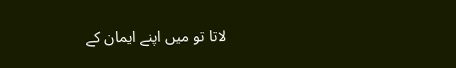لاتا تو میں اپنے ایمان کے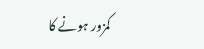کمزور ہونے کا